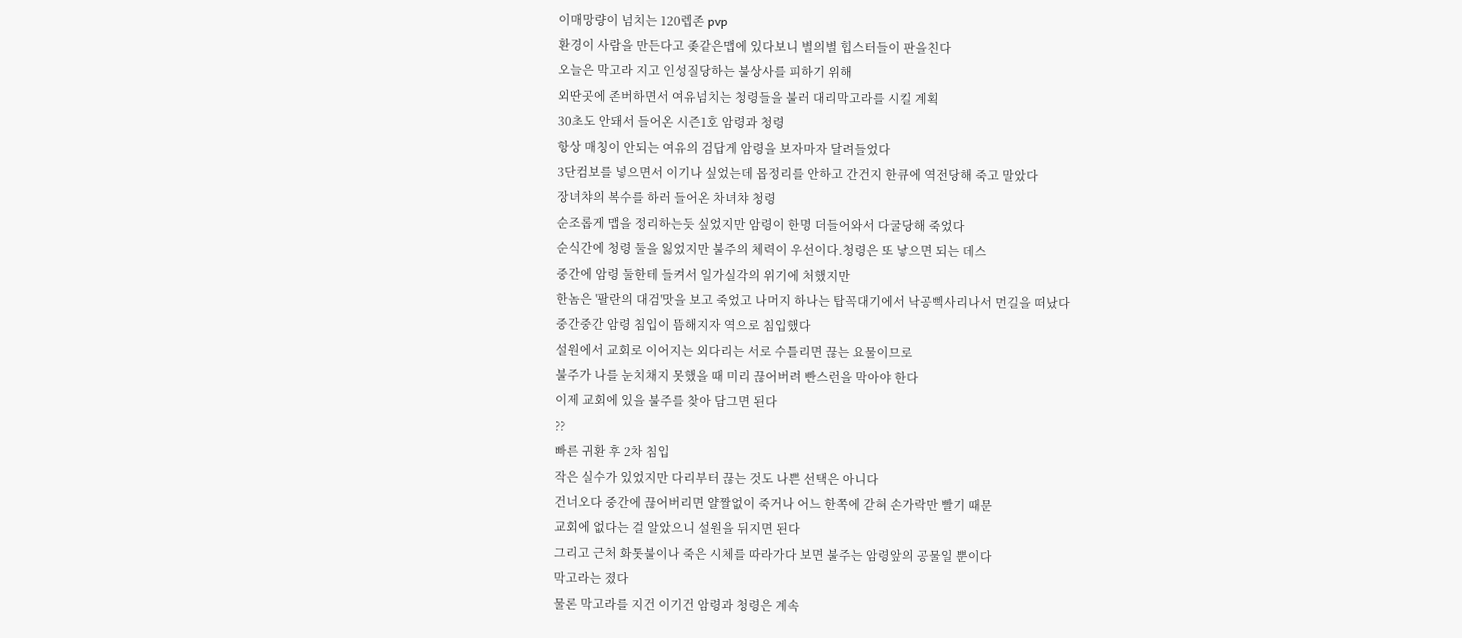이매망량이 넘치는 120렙존 pvp
환경이 사람을 만든다고 좆같은맵에 있다보니 별의별 힙스터들이 판을친다
오늘은 막고라 지고 인성질당하는 불상사를 피하기 위해
외딴곳에 존버하면서 여유넘치는 청령들을 불러 대리막고라를 시킬 계획
30초도 안돼서 들어온 시즌1호 암령과 청령
항상 매칭이 안되는 여유의 검답게 암령을 보자마자 달려들었다
3단컴보를 넣으면서 이기나 싶었는데 몹정리를 안하고 간건지 한큐에 역전당해 죽고 말았다
장녀챠의 복수를 하러 들어온 차녀챠 청령
순조롭게 맵을 정리하는듯 싶었지만 암령이 한명 더들어와서 다굴당해 죽었다
순식간에 청령 둘을 잃었지만 불주의 체력이 우선이다.청령은 또 낳으면 되는 데스
중간에 암령 둘한테 들켜서 일가실각의 위기에 처했지만
한놈은 '팔란의 대검'맛을 보고 죽었고 나머지 하나는 탑꼭대기에서 낙공삑사리나서 먼길을 떠났다
중간중간 암령 침입이 뜸해지자 역으로 침입했다
설원에서 교회로 이어지는 외다리는 서로 수틀리면 끊는 요물이므로
불주가 나를 눈치채지 못했을 때 미리 끊어버려 빤스런을 막아야 한다
이제 교회에 있을 불주를 찾아 담그면 된다
??
빠른 귀환 후 2차 침입
작은 실수가 있었지만 다리부터 끊는 것도 나쁜 선택은 아니다
건너오다 중간에 끊어버리면 얄짤없이 죽거나 어느 한쪽에 갇혀 손가락만 빨기 때문
교회에 없다는 걸 알았으니 설원을 뒤지면 된다
그리고 근처 화톳불이나 죽은 시체를 따라가다 보면 불주는 암령앞의 공물일 뿐이다
막고라는 졌다
물론 막고라를 지건 이기건 암령과 청령은 계속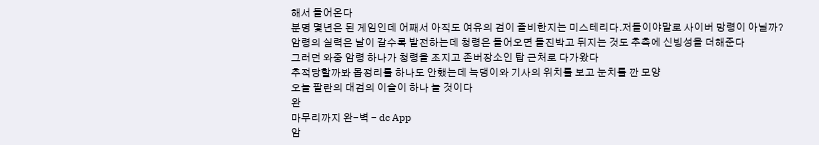해서 들어온다
분명 몇년은 된 게임인데 어째서 아직도 여유의 검이 즐비한지는 미스테리다.저들이야말로 사이버 망령이 아닐까?
암령의 실력은 날이 갈수록 발전하는데 청령은 들어오면 돌진박고 뒤지는 것도 추측에 신빙성을 더해준다
그러던 와중 암령 하나가 청령을 조지고 존버장소인 탑 근처로 다가왔다
추적당할까봐 몹정리를 하나도 안했는데 늑댕이와 기사의 위치를 보고 눈치를 깐 모양
오늘 팔란의 대검의 이슬이 하나 늘 것이다
완
마무리까지 완-벽 - dc App
암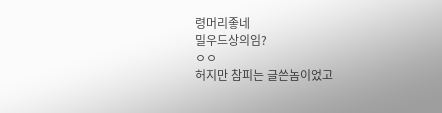령머리좋네
밀우드상의임?
ㅇㅇ
허지만 참피는 글쓴놈이었고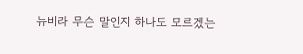뉴비라 무슨 말인지 하나도 모르겠는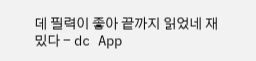데 필력이 좋아 끝까지 읽었네 재밌다 - dc App